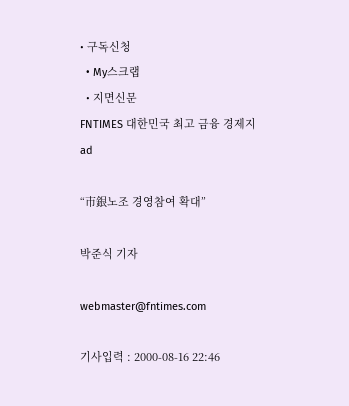• 구독신청
  • My스크랩
  • 지면신문
FNTIMES 대한민국 최고 금융 경제지
ad

“市銀노조 경영참여 확대”

박준식 기자

webmaster@fntimes.com

기사입력 : 2000-08-16 22:46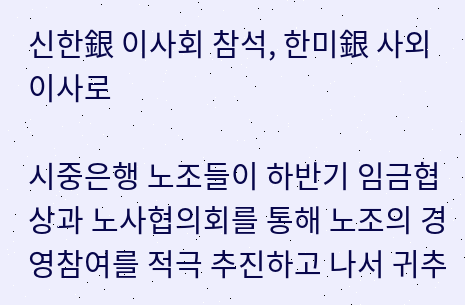신한銀 이사회 참석, 한미銀 사외이사로

시중은행 노조들이 하반기 임금협상과 노사협의회를 통해 노조의 경영참여를 적극 추진하고 나서 귀추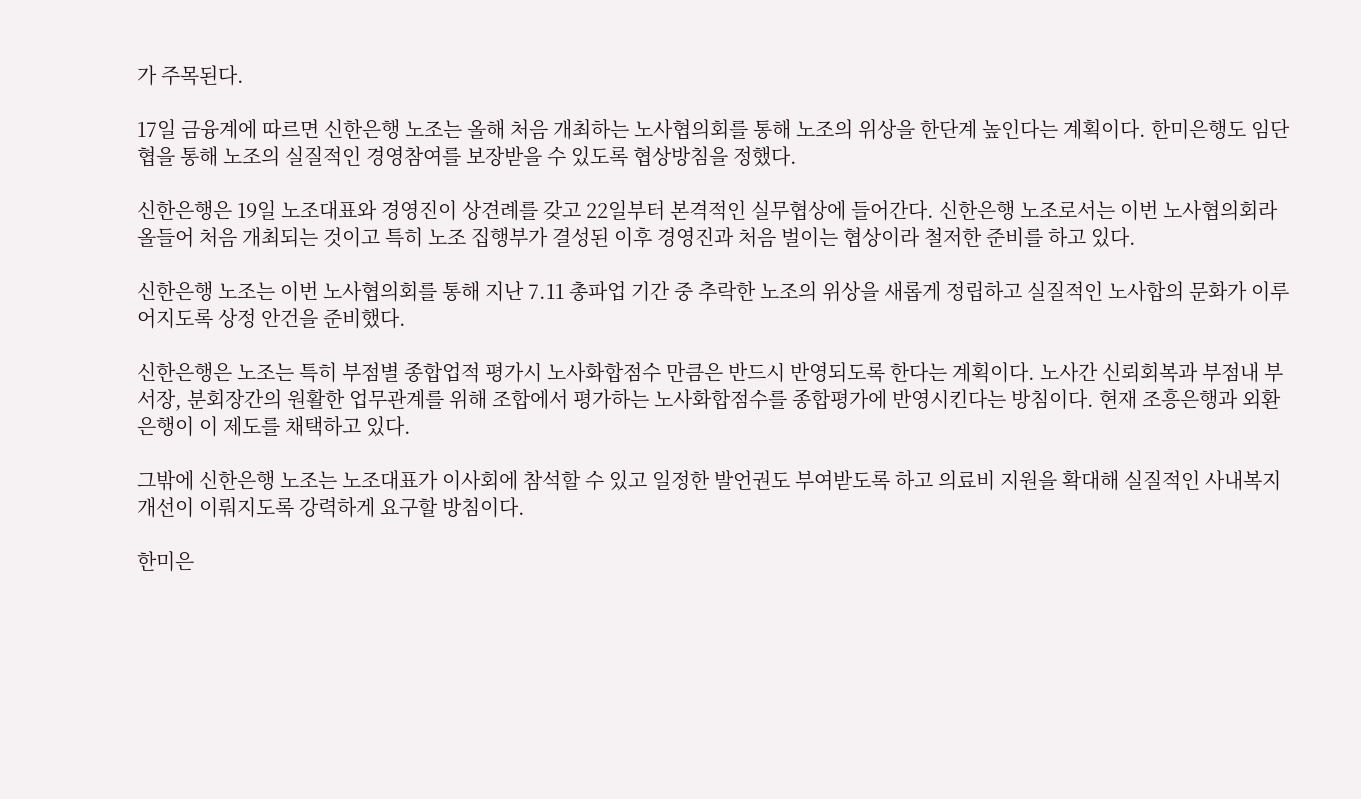가 주목된다.

17일 금융계에 따르면 신한은행 노조는 올해 처음 개최하는 노사협의회를 통해 노조의 위상을 한단계 높인다는 계획이다. 한미은행도 임단협을 통해 노조의 실질적인 경영참여를 보장받을 수 있도록 협상방침을 정했다.

신한은행은 19일 노조대표와 경영진이 상견례를 갖고 22일부터 본격적인 실무협상에 들어간다. 신한은행 노조로서는 이번 노사협의회라 올들어 처음 개최되는 것이고 특히 노조 집행부가 결성된 이후 경영진과 처음 벌이는 협상이라 철저한 준비를 하고 있다.

신한은행 노조는 이번 노사협의회를 통해 지난 7.11 총파업 기간 중 추락한 노조의 위상을 새롭게 정립하고 실질적인 노사합의 문화가 이루어지도록 상정 안건을 준비했다.

신한은행은 노조는 특히 부점별 종합업적 평가시 노사화합점수 만큼은 반드시 반영되도록 한다는 계획이다. 노사간 신뢰회복과 부점내 부서장, 분회장간의 원활한 업무관계를 위해 조합에서 평가하는 노사화합점수를 종합평가에 반영시킨다는 방침이다. 현재 조흥은행과 외환은행이 이 제도를 채택하고 있다.

그밖에 신한은행 노조는 노조대표가 이사회에 참석할 수 있고 일정한 발언권도 부여받도록 하고 의료비 지원을 확대해 실질적인 사내복지 개선이 이뤄지도록 강력하게 요구할 방침이다.

한미은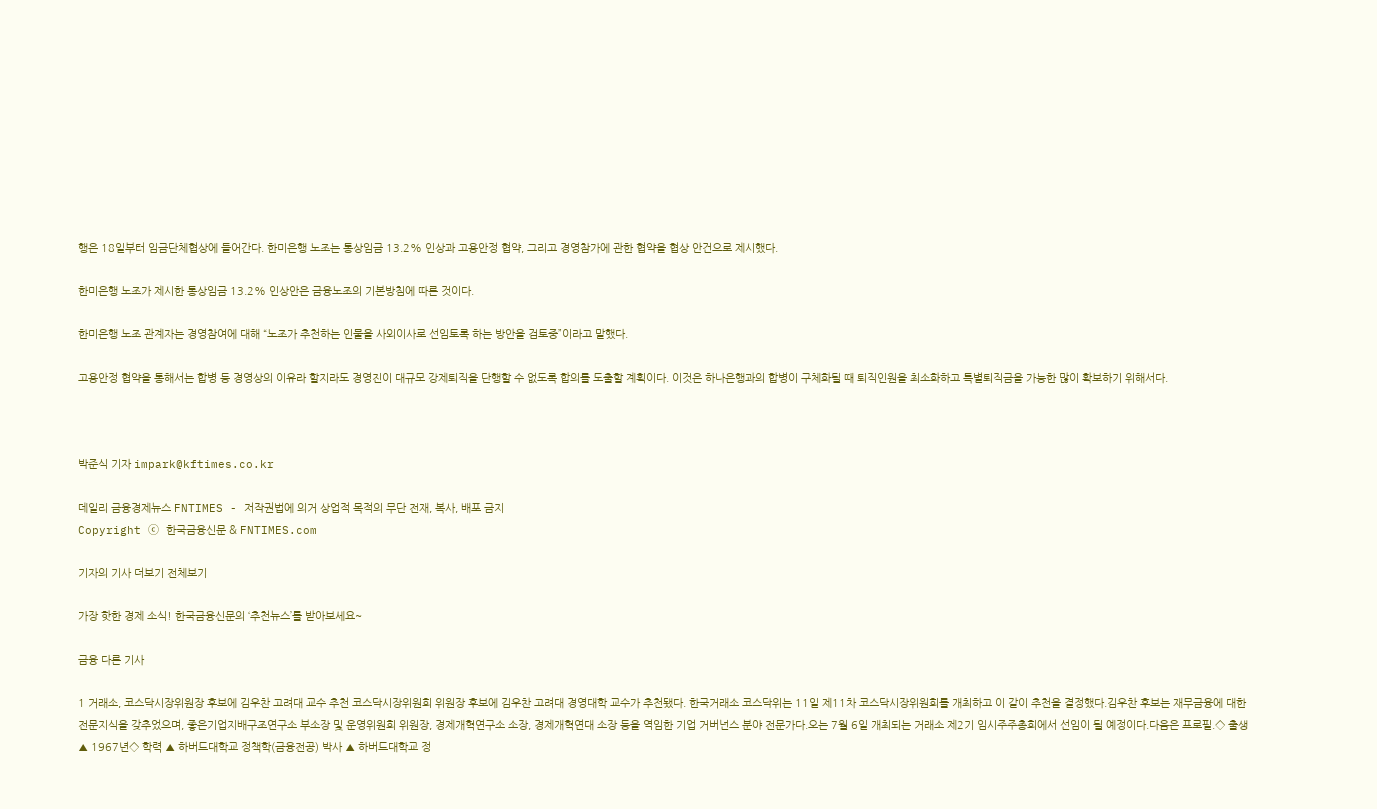행은 18일부터 임금단체협상에 들어간다. 한미은행 노조는 통상임금 13.2% 인상과 고용안정 협약, 그리고 경영참가에 관한 협약을 협상 안건으로 제시했다.

한미은행 노조가 제시한 통상임금 13.2% 인상안은 금융노조의 기본방침에 따른 것이다.

한미은행 노조 관계자는 경영참여에 대해 “노조가 추천하는 인물을 사외이사로 선임토록 하는 방안을 검토중”이라고 말했다.

고용안정 협약을 통해서는 합병 등 경영상의 이유라 할지라도 경영진이 대규모 강제퇴직을 단행할 수 없도록 합의를 도출할 계획이다. 이것은 하나은행과의 합병이 구체화될 때 퇴직인원을 최소화하고 특별퇴직금을 가능한 많이 확보하기 위해서다.



박준식 기자 impark@kftimes.co.kr

데일리 금융경제뉴스 FNTIMES - 저작권법에 의거 상업적 목적의 무단 전재, 복사, 배포 금지
Copyright ⓒ 한국금융신문 & FNTIMES.com

기자의 기사 더보기 전체보기

가장 핫한 경제 소식! 한국금융신문의 ‘추천뉴스’를 받아보세요~

금융 다른 기사

1 거래소, 코스닥시장위원장 후보에 김우찬 고려대 교수 추천 코스닥시장위원회 위원장 후보에 김우찬 고려대 경영대학 교수가 추천됐다. 한국거래소 코스닥위는 11일 제11차 코스닥시장위원회를 개최하고 이 같이 추천을 결정했다.김우찬 후보는 재무금융에 대한 전문지식을 갖추었으며, 좋은기업지배구조연구소 부소장 및 운영위원회 위원장, 경제개혁연구소 소장, 경제개혁연대 소장 등을 역임한 기업 거버넌스 분야 전문가다.오는 7월 6일 개최되는 거래소 제2기 임시주주총회에서 선임이 될 예정이다.다음은 프로필.◇ 출생 ▲ 1967년◇ 학력 ▲ 하버드대학교 정책학(금융전공) 박사 ▲ 하버드대학교 정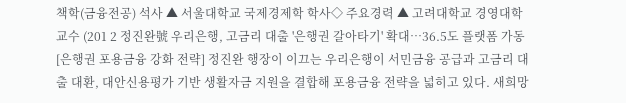책학(금융전공) 석사 ▲ 서울대학교 국제경제학 학사◇ 주요경력 ▲ 고려대학교 경영대학 교수 (201 2 정진완號 우리은행, 고금리 대출 '은행권 갈아타기' 확대…36.5도 플랫폼 가동 [은행권 포용금융 강화 전략] 정진완 행장이 이끄는 우리은행이 서민금융 공급과 고금리 대출 대환, 대안신용평가 기반 생활자금 지원을 결합해 포용금융 전략을 넓히고 있다. 새희망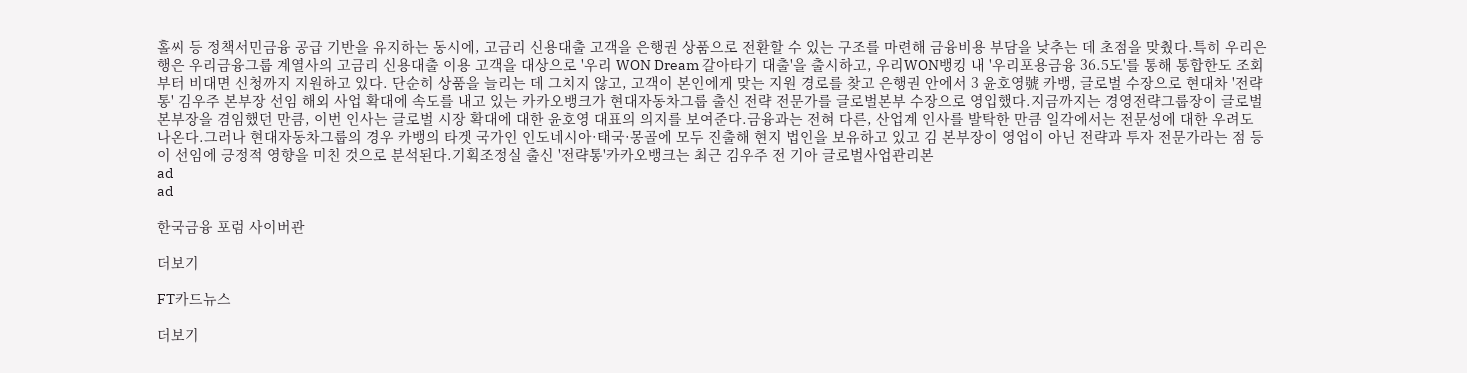홀씨 등 정책서민금융 공급 기반을 유지하는 동시에, 고금리 신용대출 고객을 은행권 상품으로 전환할 수 있는 구조를 마련해 금융비용 부담을 낮추는 데 초점을 맞췄다.특히 우리은행은 우리금융그룹 계열사의 고금리 신용대출 이용 고객을 대상으로 '우리 WON Dream 갈아타기 대출'을 출시하고, 우리WON뱅킹 내 '우리포용금융 36.5도'를 통해 통합한도 조회부터 비대면 신청까지 지원하고 있다. 단순히 상품을 늘리는 데 그치지 않고, 고객이 본인에게 맞는 지원 경로를 찾고 은행권 안에서 3 윤호영號 카뱅, 글로벌 수장으로 현대차 '전략통' 김우주 본부장 선임 해외 사업 확대에 속도를 내고 있는 카카오뱅크가 현대자동차그룹 출신 전략 전문가를 글로벌본부 수장으로 영입했다.지금까지는 경영전략그룹장이 글로벌본부장을 겸임했던 만큼, 이번 인사는 글로벌 시장 확대에 대한 윤호영 대표의 의지를 보여준다.금융과는 전혀 다른, 산업계 인사를 발탁한 만큼 일각에서는 전문성에 대한 우려도 나온다.그러나 현대자동차그룹의 경우 카뱅의 타겟 국가인 인도네시아·태국·몽골에 모두 진출해 현지 법인을 보유하고 있고 김 본부장이 영업이 아닌 전략과 투자 전문가라는 점 등이 선임에 긍정적 영향을 미친 것으로 분석된다.기획조정실 출신 '전략통'카카오뱅크는 최근 김우주 전 기아 글로벌사업관리본
ad
ad

한국금융 포럼 사이버관

더보기

FT카드뉴스

더보기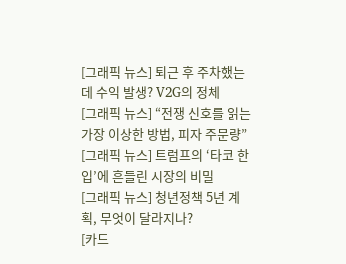[그래픽 뉴스] 퇴근 후 주차했는데 수익 발생? V2G의 정체
[그래픽 뉴스] “전쟁 신호를 읽는 가장 이상한 방법, 피자 주문량”
[그래픽 뉴스] 트럼프의 ‘타코 한 입’에 흔들린 시장의 비밀
[그래픽 뉴스] 청년정책 5년 계획, 무엇이 달라지나?
[카드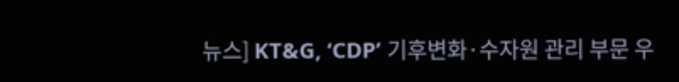뉴스] KT&G, ‘CDP’ 기후변화·수자원 관리 부문 우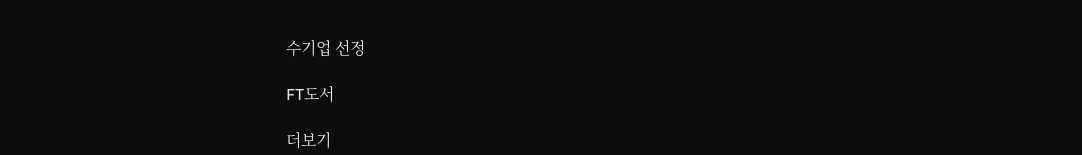수기업 선정

FT도서

더보기